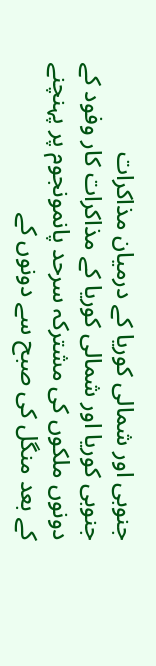جنوبی اور شمالی کوریا کے درمیان مذاکرات
جنوبی کوریا اور شمالی کوریا کے مذاکرات کار وفود کے دونوں ملکوں کی مشترکہ سرحد پانمونجوم پر پہنچنے کے بعد منگل کی صبح سے دونوں کے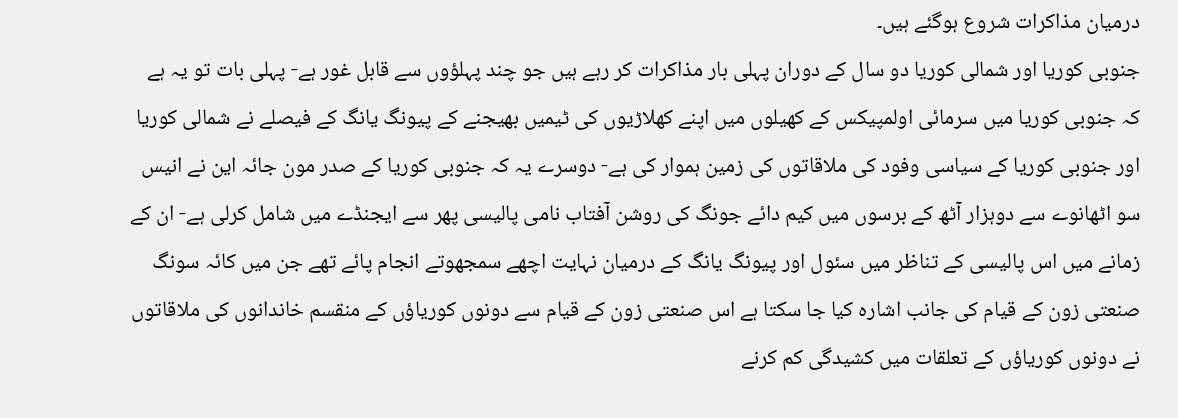درمیان مذاکرات شروع ہوگئے ہیں۔
جنوبی کوریا اور شمالی کوریا دو سال کے دوران پہلی بار مذاکرات کر رہے ہیں جو چند پہلؤوں سے قابل غور ہے- پہلی بات تو یہ ہے کہ جنوبی کوریا میں سرمائی اولمپیکس کے کھیلوں میں اپنے کھلاڑیوں کی ٹیمیں بھیجنے کے پیونگ یانگ کے فیصلے نے شمالی کوریا اور جنوبی کوریا کے سیاسی وفود کی ملاقاتوں کی زمین ہموار کی ہے- دوسرے یہ کہ جنوبی کوریا کے صدر مون جائہ این نے انیس سو اٹھانوے سے دوہزار آٹھ کے برسوں میں کیم دائے جونگ کی روشن آفتاب نامی پالیسی پھر سے ایجنڈے میں شامل کرلی ہے- ان کے زمانے میں اس پالیسی کے تناظر میں سئول اور پیونگ یانگ کے درمیان نہایت اچھے سمجھوتے انجام پائے تھے جن میں کائہ سونگ صنعتی زون کے قیام کی جانب اشارہ کیا جا سکتا ہے اس صنعتی زون کے قیام سے دونوں کوریاؤں کے منقسم خاندانوں کی ملاقاتوں نے دونوں کوریاؤں کے تعلقات میں کشیدگی کم کرنے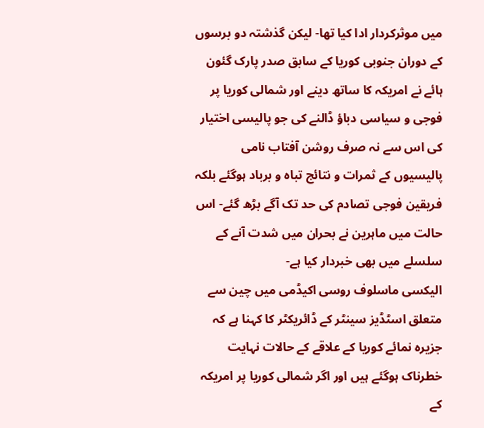میں موثرکردار ادا کیا تھا- لیکن گذشتہ دو برسوں کے دوران جنوبی کوریا کے سابق صدر پارک گئون ہائے نے امریکہ کا ساتھ دینے اور شمالی کوریا پر فوجی و سیاسی دباؤ ڈالنے کی جو پالیسی اختیار کی اس سے نہ صرف روشن آفتاب نامی پالیسیوں کے ثمرات و نتائج تباہ و برباد ہوگئے بلکہ فریقین فوجی تصادم کی حد تک آگے بڑھ گئے- اس حالت میں ماہرین نے بحران میں شدت آنے کے سلسلے میں بھی خبردار کیا ہے-
الیکسی ماسلوف روسی اکیڈمی میں چین سے متعلق اسٹڈیز سینٹر کے ڈائریکٹر کا کہنا ہے کہ جزیرہ نمائے کوریا کے علاقے کے حالات نہایت خطرناک ہوگئے ہیں اور اگر شمالی کوریا پر امریکہ کے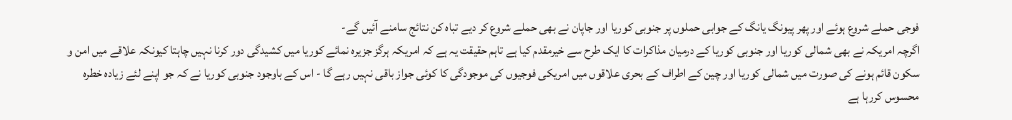فوجی حملے شروع ہوئے اور پھر پیونگ یانگ کے جوابی حملوں پر جنوبی کوریا اور جاپان نے بھی حملے شروع کر دیے تباہ کن نتائج سامنے آئیں گے-
اگرچہ امریکہ نے بھی شمالی کوریا اور جنوبی کوریا کے درمیان مذاکرات کا ایک طرح سے خیرمقدم کیا ہے تاہم حقیقت یہ ہے کہ امریکہ ہرگز جزیرہ نمائے کوریا میں کشیدگی دور کرنا نہیں چاہتا کیونکہ علاقے میں امن و سکون قائم ہونے کی صورت میں شمالی کوریا اور چین کے اطراف کے بحری علاقوں میں امریکی فوجیوں کی موجودگی کا کوئی جواز باقی نہیں رہے گا - اس کے باوجود جنوبی کوریا نے کہ جو اپنے لئے زیادہ خطرہ محسوس کررہا ہے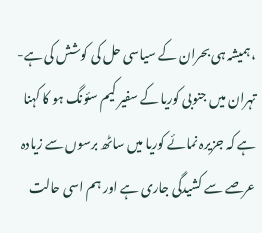، ہمیشہ ہی بحران کے سیاسی حل کی کوشش کی ہے-
تہران میں جنوبی کوریا کے سفیر کیم سئونگ ہو کا کہنا ہے کہ جزیرہ نمائے کوریا میں ساٹھ برسوں سے زیادہ عرصے سے کشیدگی جاری ہے اور ہم اسی حالت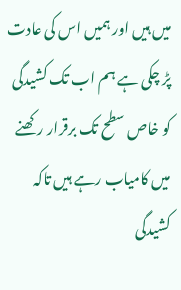میں ہیں اور ہمیں اس کی عادت پڑ چکی ہے ہم اب تک کشیدگی کو خاص سطح تک برقرار رکھنے میں کامیاب رہے ہیں تاکہ کشیدگی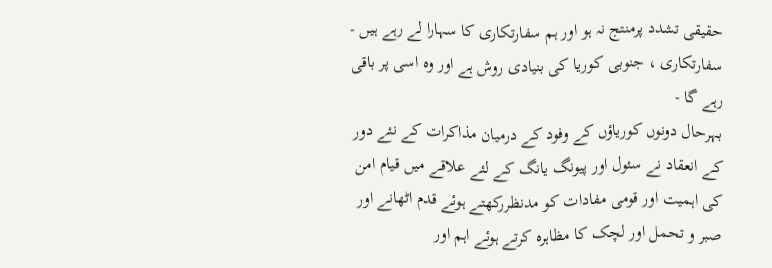حقیقی تشدد پرمنتج نہ ہو اور ہم سفارتکاری کا سہارا لے رہے ہیں - سفارتکاری ، جنوبی کوریا کی بنیادی روش ہے اور وہ اسی پر باقی رہے گا -
بہرحال دونوں کوریاؤں کے وفود کے درمیان مذاکرات کے نئے دور کے انعقاد نے سئول اور پیونگ یانگ کے لئے علاقے میں قیام امن کی اہمیت اور قومی مفادات کو مدنظررکھتے ہوئے قدم اٹھانے اور صبر و تحمل اور لچک کا مظاہرہ کرتے ہوئے اہم اور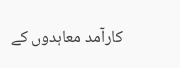کارآمد معاہدوں کے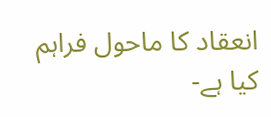انعقاد کا ماحول فراہم کیا ہے-